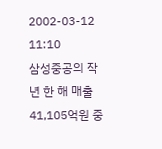2002-03-12 11:10
삼성중공의 작년 한 해 매출 41,105억원 중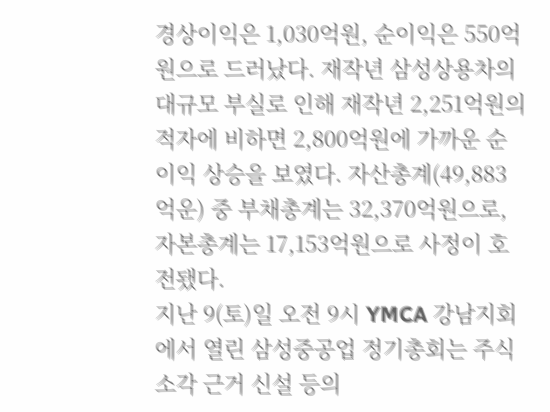경상이익은 1,030억원, 순이익은 550억원으로 드러났다. 재작년 삼성상용차의 대규모 부실로 인해 재작년 2,251억원의 적자에 비하면 2,800억원에 가까운 순이익 상승을 보였다. 자산총계(49,883억운) 중 부채총계는 32,370억원으로, 자본총계는 17,153억원으로 사정이 호전됐다.
지난 9(토)일 오전 9시 YMCA 강남지회에서 열린 삼성중공업 정기총회는 주식소각 근거 신설 등의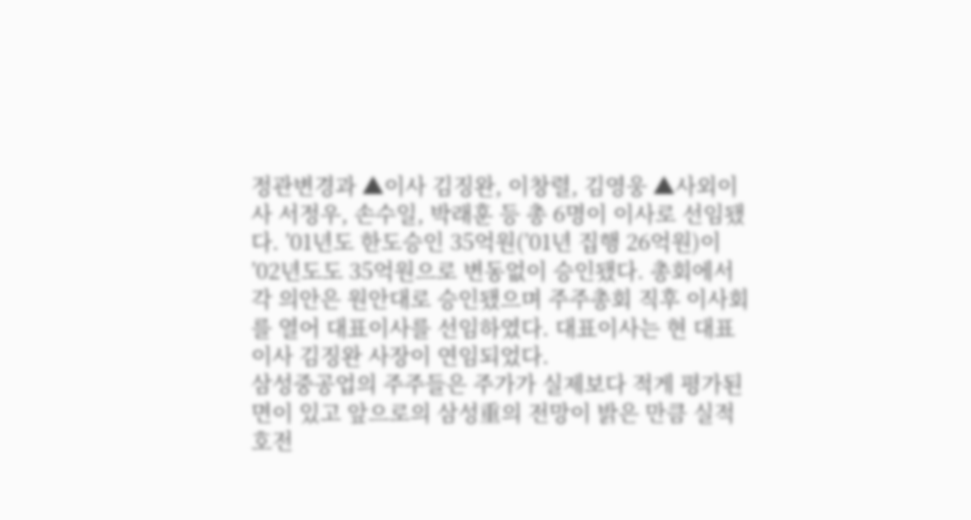정관변경과 ▲이사 김징완, 이창렬, 김영웅 ▲사외이사 서정우, 손수일, 박래훈 등 총 6명이 이사로 선임됐다. ’01년도 한도승인 35억원(’01년 집행 26억원)이 ’02년도도 35억원으로 변동없이 승인됐다. 총회에서 각 의안은 원안대로 승인됐으며 주주총회 직후 이사회를 열어 대표이사를 선임하였다. 대표이사는 현 대표이사 김징완 사장이 연임되었다.
삼성중공업의 주주들은 주가가 실제보다 적게 평가된 면이 있고 앞으로의 삼성重의 전망이 밝은 만큼 실적호전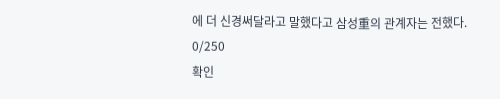에 더 신경써달라고 말했다고 삼성重의 관계자는 전했다.
0/250
확인